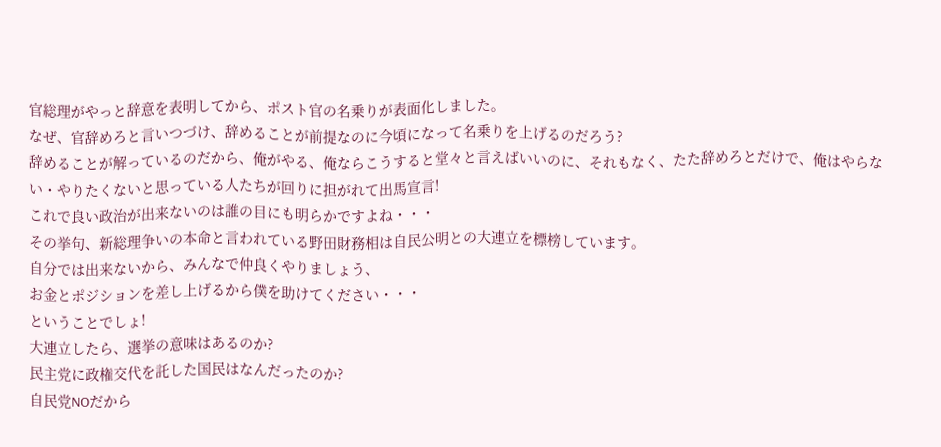官総理がやっと辞意を表明してから、ポスト官の名乗りが表面化しました。
なぜ、官辞めろと言いつづけ、辞めることが前提なのに今頃になって名乗りを上げるのだろう?
辞めることが解っているのだから、俺がやる、俺ならこうすると堂々と言えばいいのに、それもなく、たた辞めろとだけで、俺はやらない・やりたくないと思っている人たちが回りに担がれて出馬宣言!
これで良い政治が出来ないのは誰の目にも明らかですよね・・・
その挙句、新総理争いの本命と言われている野田財務相は自民公明との大連立を標榜しています。
自分では出来ないから、みんなで仲良くやりましょう、
お金とポジションを差し上げるから僕を助けてください・・・
ということでしょ!
大連立したら、選挙の意味はあるのか?
民主党に政権交代を託した国民はなんだったのか?
自民党NOだから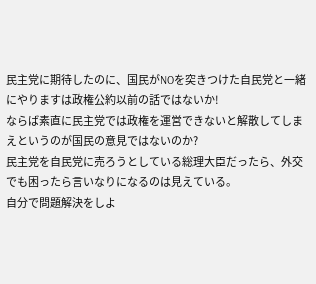民主党に期待したのに、国民がNOを突きつけた自民党と一緒にやりますは政権公約以前の話ではないか!
ならば素直に民主党では政権を運営できないと解散してしまえというのが国民の意見ではないのか?
民主党を自民党に売ろうとしている総理大臣だったら、外交でも困ったら言いなりになるのは見えている。
自分で問題解決をしよ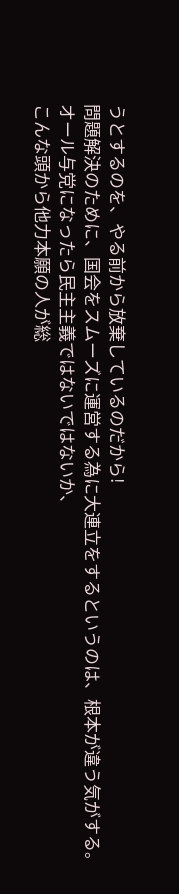うとするのを、やる前から放棄しているのだから!
問題解決のために、国会をスムーズに運営する為に大連立をするというのは、根本が違う気がする。
オール与党になったら民主主義ではないではないか、
こんな頭から他力本願の人が総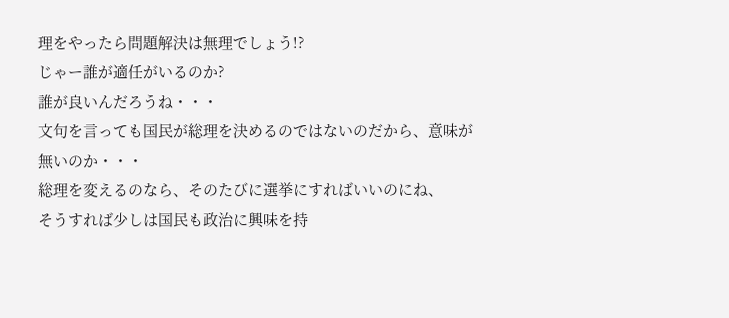理をやったら問題解決は無理でしょう!?
じゃー誰が適任がいるのか?
誰が良いんだろうね・・・
文句を言っても国民が総理を決めるのではないのだから、意味が無いのか・・・
総理を変えるのなら、そのたびに選挙にすればいいのにね、
そうすれば少しは国民も政治に興味を持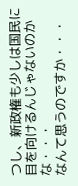つし、新政権も少しは国民に目を向けるんじゃないのかな・・・
なんて思うのですか・・・